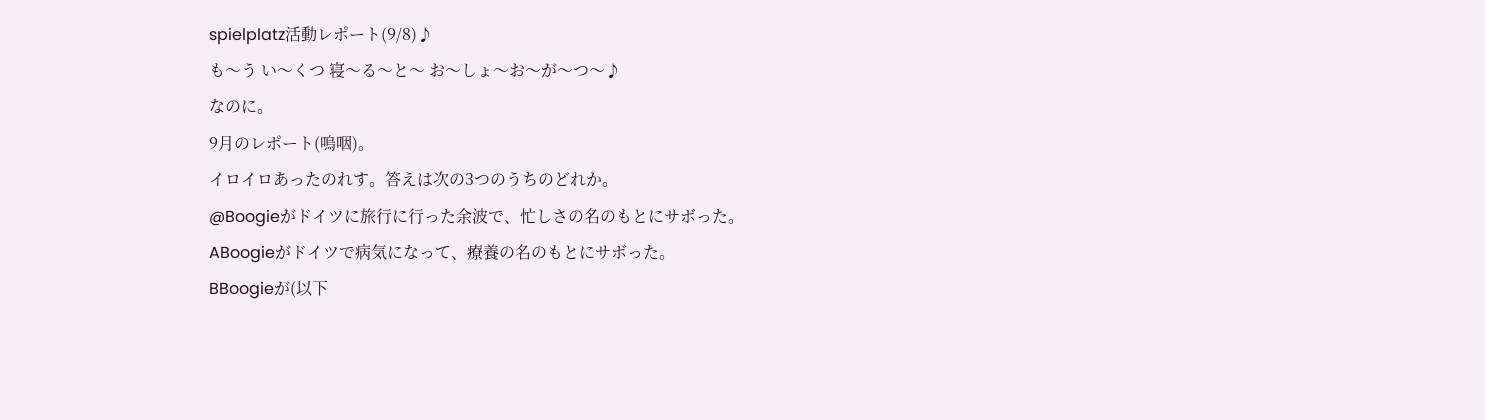spielplatz活動レポート(9/8)♪
も〜う い〜くつ 寝〜る〜と〜 お〜しょ〜お〜が〜つ〜♪
なのに。
9月のレポート(嗚咽)。
イロイロあったのれす。答えは次の3つのうちのどれか。
@Boogieがドイツに旅行に行った余波で、忙しさの名のもとにサボった。
ABoogieがドイツで病気になって、療養の名のもとにサボった。
BBoogieが(以下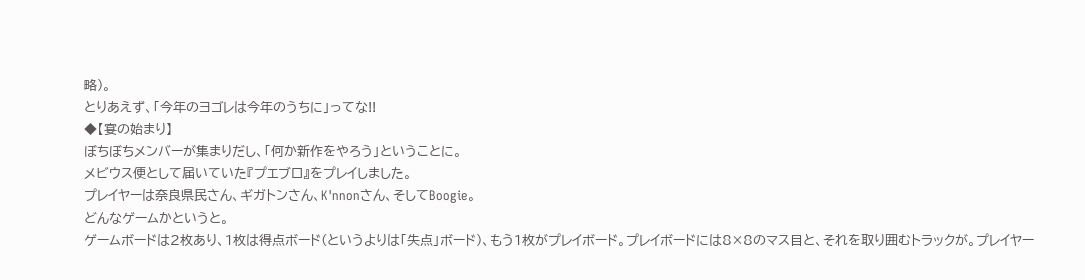略)。
とりあえず、「今年のヨゴレは今年のうちに」ってな!!
◆【宴の始まり】
ぼちぼちメンバーが集まりだし、「何か新作をやろう」ということに。
メビウス便として届いていた『プエブロ』をプレイしました。
プレイヤーは奈良県民さん、ギガトンさん、K'nnonさん、そしてBoogie。
どんなゲームかというと。
ゲームボードは2枚あり、1枚は得点ボード(というよりは「失点」ボード)、もう1枚がプレイボード。プレイボードには8×8のマス目と、それを取り囲むトラックが。プレイヤー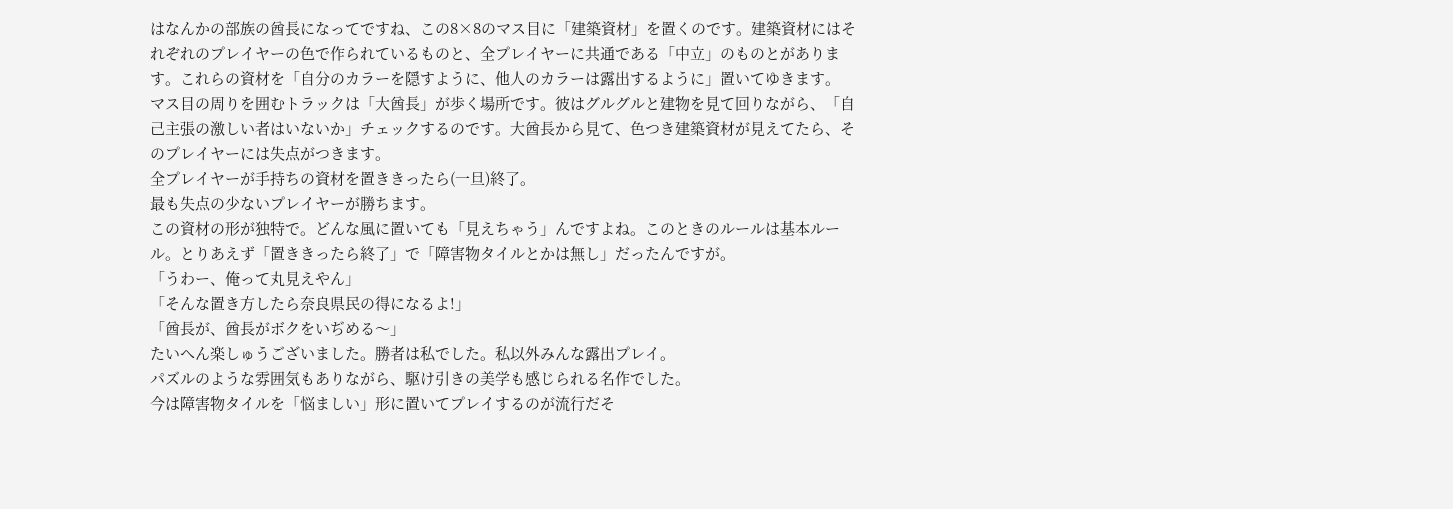はなんかの部族の酋長になってですね、この8×8のマス目に「建築資材」を置くのです。建築資材にはそれぞれのプレイヤーの色で作られているものと、全プレイヤーに共通である「中立」のものとがあります。これらの資材を「自分のカラーを隠すように、他人のカラーは露出するように」置いてゆきます。
マス目の周りを囲むトラックは「大酋長」が歩く場所です。彼はグルグルと建物を見て回りながら、「自己主張の激しい者はいないか」チェックするのです。大酋長から見て、色つき建築資材が見えてたら、そのプレイヤーには失点がつきます。
全プレイヤーが手持ちの資材を置ききったら(一旦)終了。
最も失点の少ないプレイヤーが勝ちます。
この資材の形が独特で。どんな風に置いても「見えちゃう」んですよね。このときのルールは基本ルール。とりあえず「置ききったら終了」で「障害物タイルとかは無し」だったんですが。
「うわー、俺って丸見えやん」
「そんな置き方したら奈良県民の得になるよ!」
「酋長が、酋長がボクをいぢめる〜」
たいへん楽しゅうございました。勝者は私でした。私以外みんな露出プレイ。
パズルのような雰囲気もありながら、駆け引きの美学も感じられる名作でした。
今は障害物タイルを「悩ましい」形に置いてプレイするのが流行だそ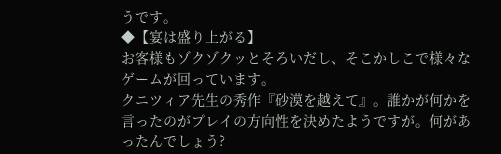うです。
◆【宴は盛り上がる】
お客様もゾクゾクッとそろいだし、そこかしこで様々なゲームが回っています。
クニツィア先生の秀作『砂漠を越えて』。誰かが何かを言ったのがプレイの方向性を決めたようですが。何があったんでしょう?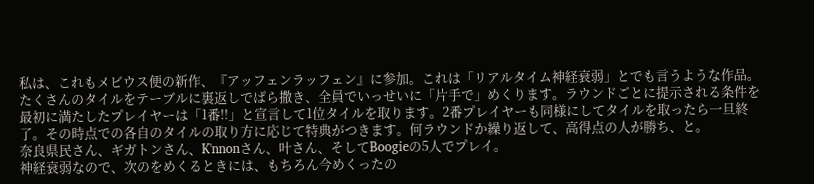私は、これもメビウス便の新作、『アッフェンラッフェン』に参加。これは「リアルタイム神経衰弱」とでも言うような作品。たくさんのタイルをテーブルに裏返しでばら撒き、全員でいっせいに「片手で」めくります。ラウンドごとに提示される条件を最初に満たしたプレイヤーは「1番!!」と宣言して1位タイルを取ります。2番プレイヤーも同様にしてタイルを取ったら一旦終了。その時点での各自のタイルの取り方に応じて特典がつきます。何ラウンドか繰り返して、高得点の人が勝ち、と。
奈良県民さん、ギガトンさん、K'nnonさん、叶さん、そしてBoogieの5人でプレイ。
神経衰弱なので、次のをめくるときには、もちろん今めくったの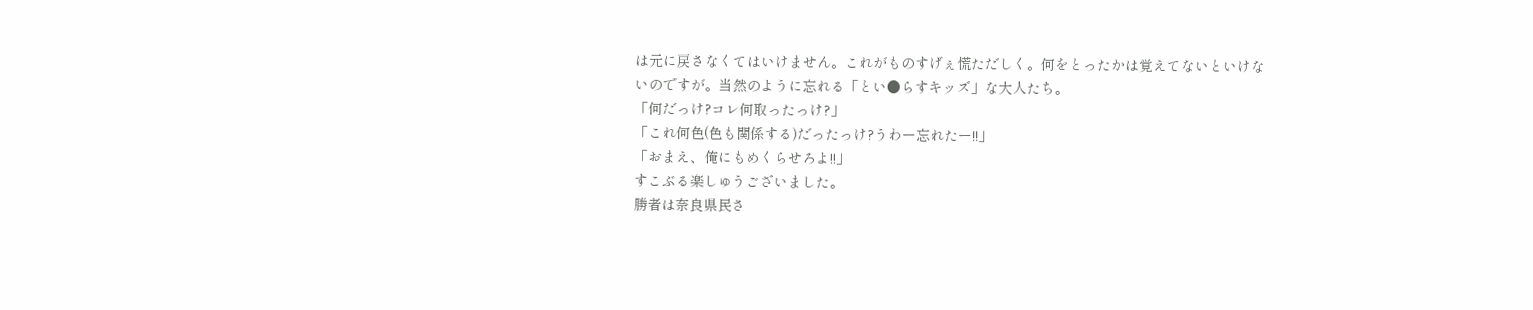は元に戻さなくてはいけません。これがものすげぇ慌ただしく。何をとったかは覚えてないといけないのですが。当然のように忘れる「とい●らすキッズ」な大人たち。
「何だっけ?コレ何取ったっけ?」
「これ何色(色も関係する)だったっけ?うわー忘れたー!!」
「おまえ、俺にもめくらせろよ!!」
すこぶる楽しゅうございました。
勝者は奈良県民さ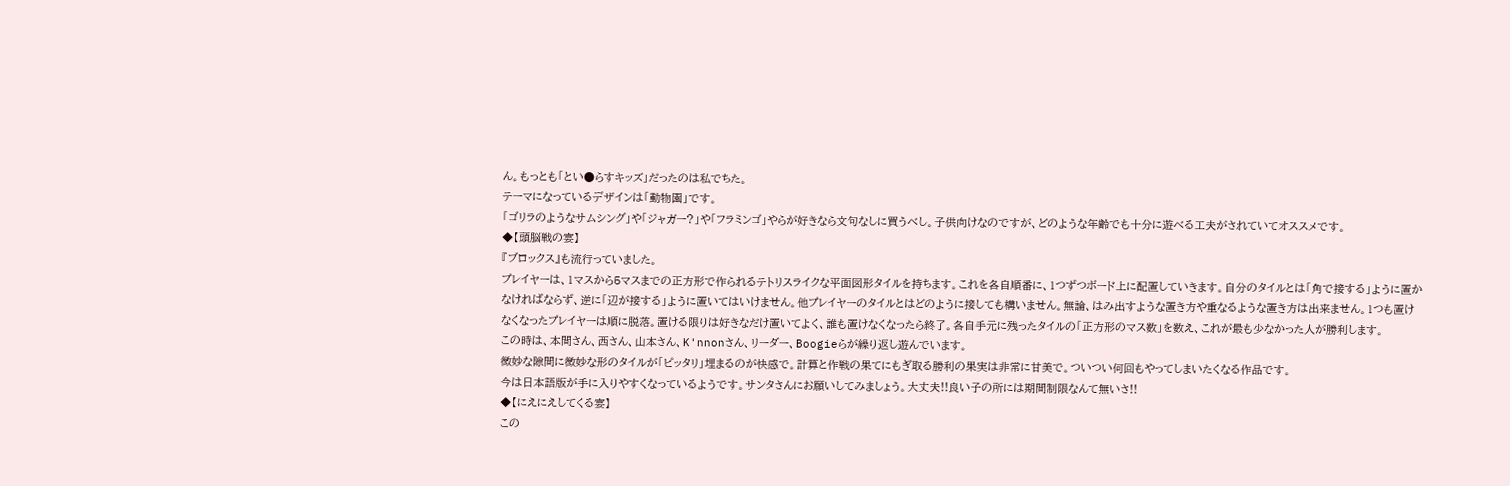ん。もっとも「とい●らすキッズ」だったのは私でちた。
テーマになっているデザインは「動物園」です。
「ゴリラのようなサムシング」や「ジャガー?」や「フラミンゴ」やらが好きなら文句なしに買うべし。子供向けなのですが、どのような年齢でも十分に遊べる工夫がされていてオススメです。
◆【頭脳戦の宴】
『ブロックス』も流行っていました。
プレイヤーは、1マスから5マスまでの正方形で作られるテトリスライクな平面図形タイルを持ちます。これを各自順番に、1つずつボード上に配置していきます。自分のタイルとは「角で接する」ように置かなければならず、逆に「辺が接する」ように置いてはいけません。他プレイヤーのタイルとはどのように接しても構いません。無論、はみ出すような置き方や重なるような置き方は出来ません。1つも置けなくなったプレイヤーは順に脱落。置ける限りは好きなだけ置いてよく、誰も置けなくなったら終了。各自手元に残ったタイルの「正方形のマス数」を数え、これが最も少なかった人が勝利します。
この時は、本間さん、西さん、山本さん、K'nnonさん、リーダー、Boogieらが繰り返し遊んでいます。
微妙な隙間に微妙な形のタイルが「ピッタリ」埋まるのが快感で。計算と作戦の果てにもぎ取る勝利の果実は非常に甘美で。ついつい何回もやってしまいたくなる作品です。
今は日本語版が手に入りやすくなっているようです。サンタさんにお願いしてみましょう。大丈夫!!良い子の所には期間制限なんて無いさ!!
◆【にえにえしてくる宴】
この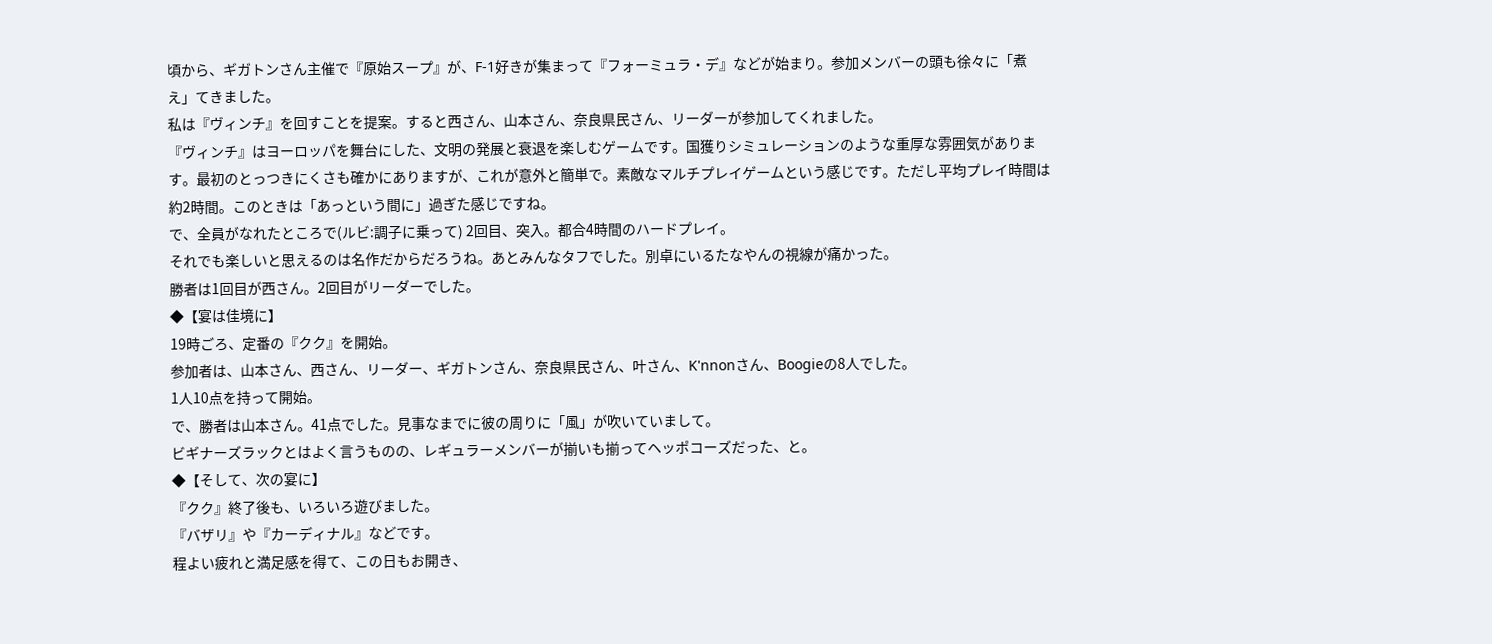頃から、ギガトンさん主催で『原始スープ』が、F-1好きが集まって『フォーミュラ・デ』などが始まり。参加メンバーの頭も徐々に「煮え」てきました。
私は『ヴィンチ』を回すことを提案。すると西さん、山本さん、奈良県民さん、リーダーが参加してくれました。
『ヴィンチ』はヨーロッパを舞台にした、文明の発展と衰退を楽しむゲームです。国獲りシミュレーションのような重厚な雰囲気があります。最初のとっつきにくさも確かにありますが、これが意外と簡単で。素敵なマルチプレイゲームという感じです。ただし平均プレイ時間は約2時間。このときは「あっという間に」過ぎた感じですね。
で、全員がなれたところで(ルビ:調子に乗って) 2回目、突入。都合4時間のハードプレイ。
それでも楽しいと思えるのは名作だからだろうね。あとみんなタフでした。別卓にいるたなやんの視線が痛かった。
勝者は1回目が西さん。2回目がリーダーでした。
◆【宴は佳境に】
19時ごろ、定番の『クク』を開始。
参加者は、山本さん、西さん、リーダー、ギガトンさん、奈良県民さん、叶さん、K'nnonさん、Boogieの8人でした。
1人10点を持って開始。
で、勝者は山本さん。41点でした。見事なまでに彼の周りに「風」が吹いていまして。
ビギナーズラックとはよく言うものの、レギュラーメンバーが揃いも揃ってヘッポコーズだった、と。
◆【そして、次の宴に】
『クク』終了後も、いろいろ遊びました。
『バザリ』や『カーディナル』などです。
程よい疲れと満足感を得て、この日もお開き、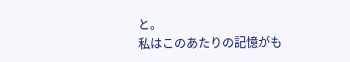と。
私はこのあたりの記憶がも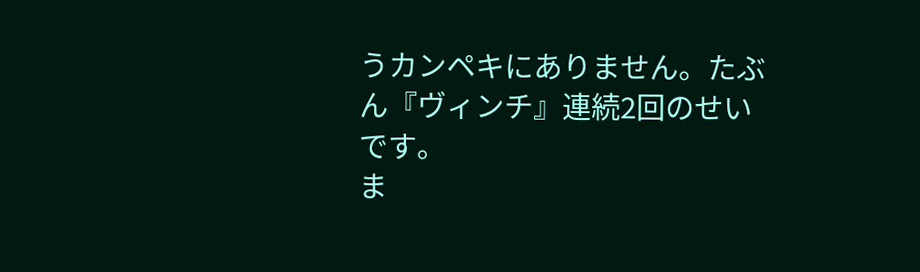うカンペキにありません。たぶん『ヴィンチ』連続2回のせいです。
ま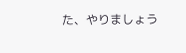た、やりましょう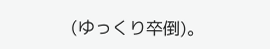(ゆっくり卒倒)。